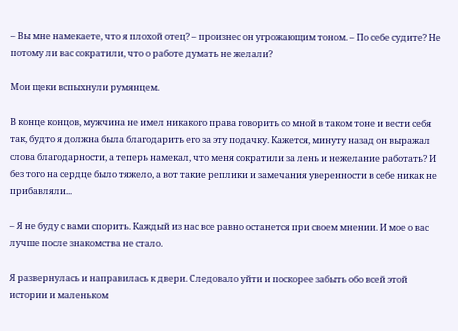– Вы мне намекаете, что я плохой отец? – произнес он угрожающим тоном. – По себе судите? Не потому ли вас сократили, что о работе думать не желали?

Мои щеки вспыхнули румянцем.

В конце концов, мужчина не имел никакого права говорить со мной в таком тоне и вести себя так, будто я должна была благодарить его за эту подачку. Кажется, минуту назад он выражал слова благодарности, а теперь намекал, что меня сократили за лень и нежелание работать? И без того на сердце было тяжело, а вот такие реплики и замечания уверенности в себе никак не прибавляли...

– Я не буду с вами спорить. Каждый из нас все равно останется при своем мнении. И мое о вас лучше после знакомства не стало.

Я развернулась и направилась к двери. Следовало уйти и поскорее забыть обо всей этой истории и маленьком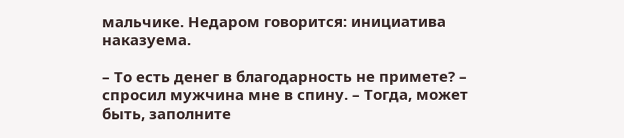мальчике. Недаром говорится: инициатива наказуема.

– То есть денег в благодарность не примете? – спросил мужчина мне в спину. – Тогда, может быть, заполните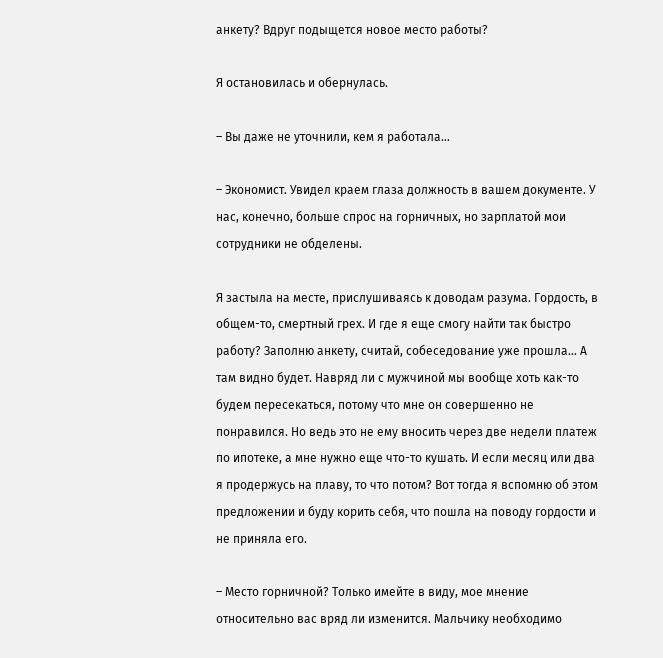анкету? Вдруг подыщется новое место работы?

Я остановилась и обернулась.

– Вы даже не уточнили, кем я работала…

– Экономист. Увидел краем глаза должность в вашем документе. У нас, конечно, больше спрос на горничных, но зарплатой мои сотрудники не обделены.

Я застыла на месте, прислушиваясь к доводам разума. Гордость, в общем-то, смертный грех. И где я еще смогу найти так быстро работу? Заполню анкету, считай, собеседование уже прошла… А там видно будет. Навряд ли с мужчиной мы вообще хоть как-то будем пересекаться, потому что мне он совершенно не понравился. Но ведь это не ему вносить через две недели платеж по ипотеке, а мне нужно еще что-то кушать. И если месяц или два я продержусь на плаву, то что потом? Вот тогда я вспомню об этом предложении и буду корить себя, что пошла на поводу гордости и не приняла его.

– Место горничной? Только имейте в виду, мое мнение относительно вас вряд ли изменится. Мальчику необходимо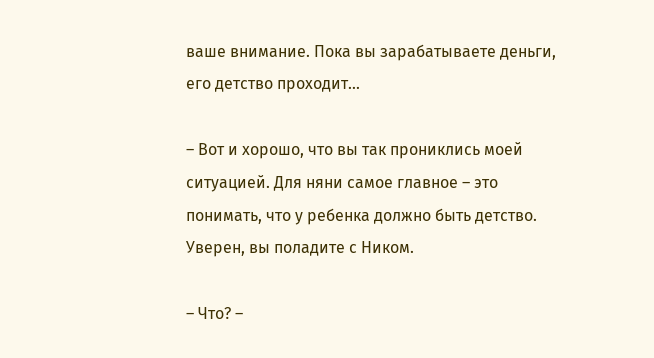ваше внимание. Пока вы зарабатываете деньги, его детство проходит...

– Вот и хорошо, что вы так прониклись моей ситуацией. Для няни самое главное – это понимать, что у ребенка должно быть детство. Уверен, вы поладите с Ником.

– Что? –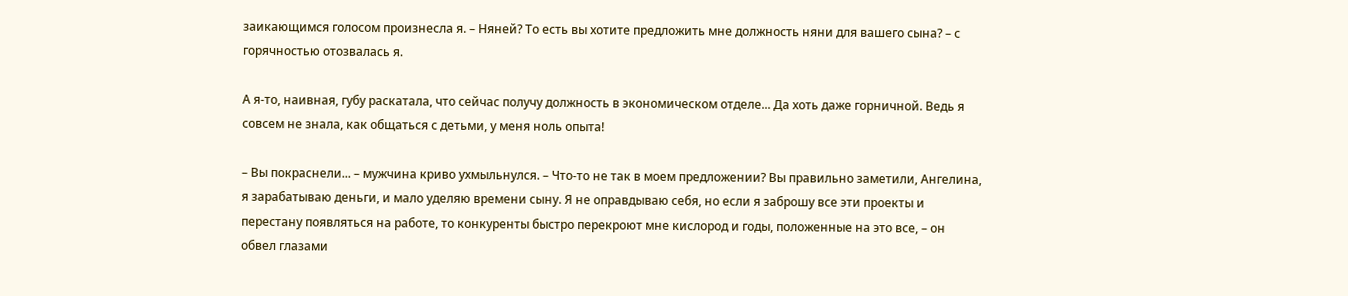заикающимся голосом произнесла я. – Няней? То есть вы хотите предложить мне должность няни для вашего сына? – с горячностью отозвалась я.

А я-то, наивная, губу раскатала, что сейчас получу должность в экономическом отделе... Да хоть даже горничной. Ведь я совсем не знала, как общаться с детьми, у меня ноль опыта!

– Вы покраснели... – мужчина криво ухмыльнулся. – Что-то не так в моем предложении? Вы правильно заметили, Ангелина, я зарабатываю деньги, и мало уделяю времени сыну. Я не оправдываю себя, но если я заброшу все эти проекты и перестану появляться на работе, то конкуренты быстро перекроют мне кислород и годы, положенные на это все, – он обвел глазами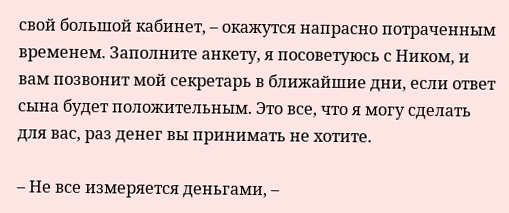свой большой кабинет, – окажутся напрасно потраченным временем. Заполните анкету, я посоветуюсь с Ником, и вам позвонит мой секретарь в ближайшие дни, если ответ сына будет положительным. Это все, что я могу сделать для вас, раз денег вы принимать не хотите.

– Не все измеряется деньгами, –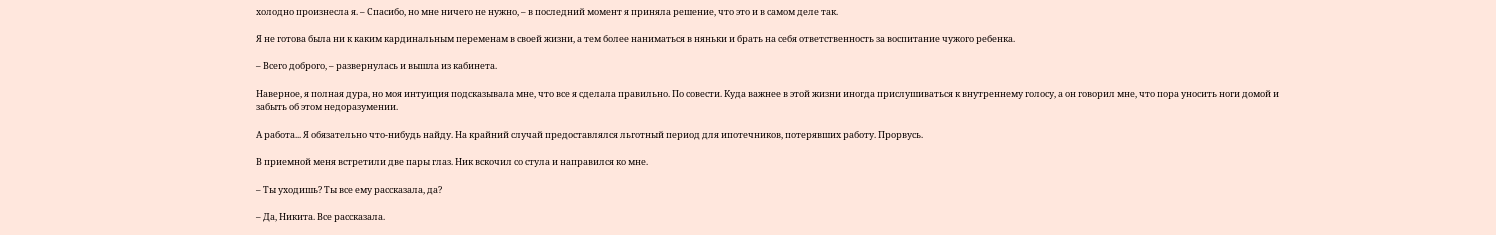холодно произнесла я. – Спасибо, но мне ничего не нужно, – в последний момент я приняла решение, что это и в самом деле так.

Я не готова была ни к каким кардинальным переменам в своей жизни, а тем более наниматься в няньки и брать на себя ответственность за воспитание чужого ребенка.

– Всего доброго, – развернулась и вышла из кабинета.

Наверное, я полная дура, но моя интуиция подсказывала мне, что все я сделала правильно. По совести. Куда важнее в этой жизни иногда прислушиваться к внутреннему голосу, а он говорил мне, что пора уносить ноги домой и забыть об этом недоразумении.

А работа... Я обязательно что-нибудь найду. На крайний случай предоставлялся льготный период для ипотечников, потерявших работу. Прорвусь.

В приемной меня встретили две пары глаз. Ник вскочил со стула и направился ко мне.

– Ты уходишь? Ты все ему рассказала, да?

– Да, Никита. Все рассказала.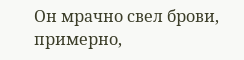Он мрачно свел брови, примерно,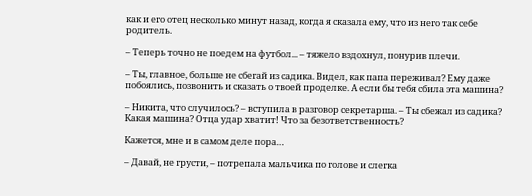как и его отец несколько минут назад, когда я сказала ему, что из него так себе родитель.

– Теперь точно не поедем на футбол... – тяжело вздохнул, понурив плечи.

– Ты, главное, больше не сбегай из садика. Видел, как папа переживал? Ему даже побоялись, позвонить и сказать о твоей проделке. А если бы тебя сбила эта машина?

– Никита, что случилось? – вступила в разговор секретарша. – Ты сбежал из садика? Какая машина? Отца удар хватит! Что за безответственность?

Кажется, мне и в самом деле пора…

– Давай, не грусти, – потрепала мальчика по голове и слегка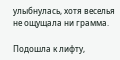улыбнулась, хотя веселья не ощущала ни грамма.

Подошла к лифту,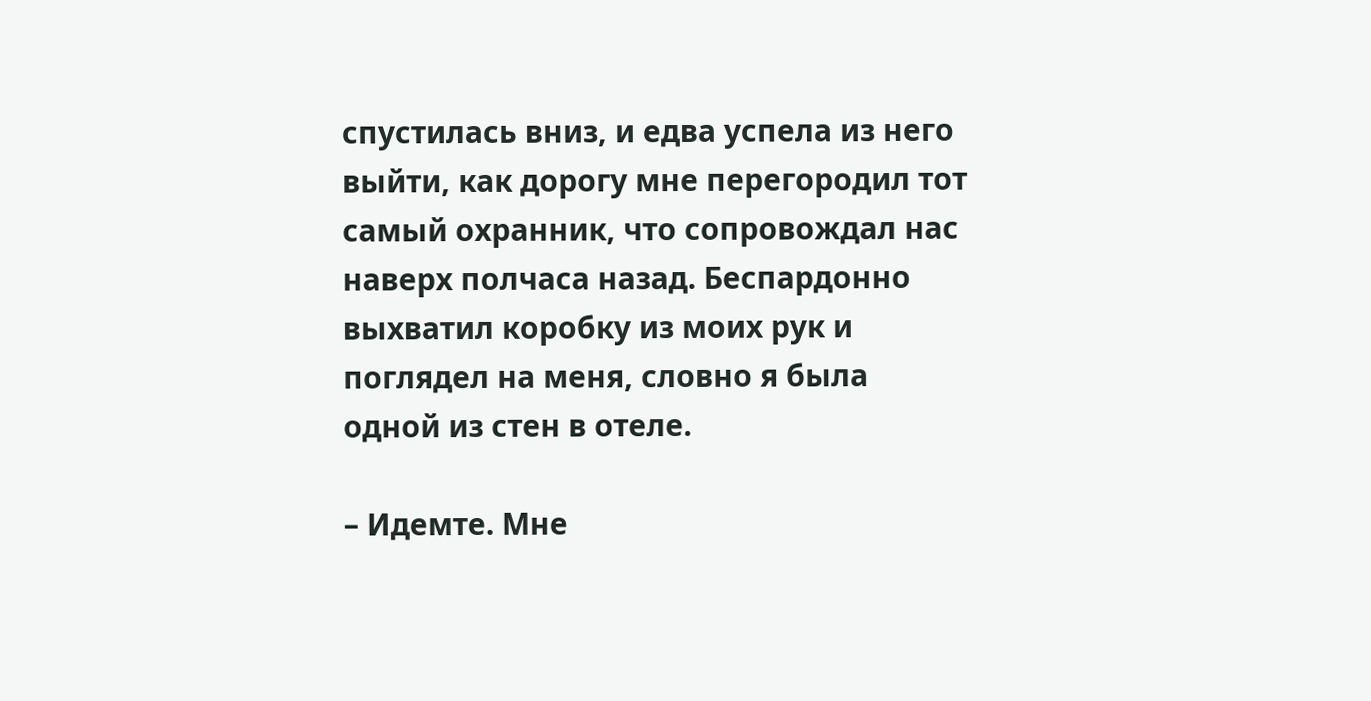спустилась вниз, и едва успела из него выйти, как дорогу мне перегородил тот самый охранник, что сопровождал нас наверх полчаса назад. Беспардонно выхватил коробку из моих рук и поглядел на меня, словно я была одной из стен в отеле.

– Идемте. Мне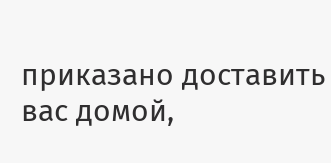приказано доставить вас домой,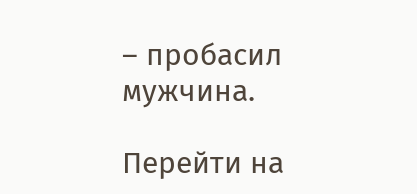– пробасил мужчина.

Перейти на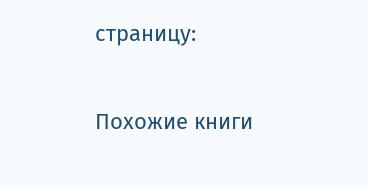страницу:

Похожие книги